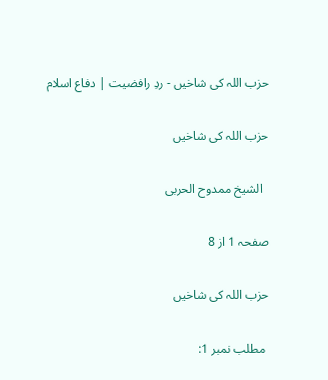حزب اللہ کی شاخیں - ردِ رافضیت | دفاع اسلام

حزب اللہ کی شاخیں

  الشیخ ممدوح الحربی

صفحہ 1 از 8

حزب اللہ کی شاخیں

 مطلب نمبر 1: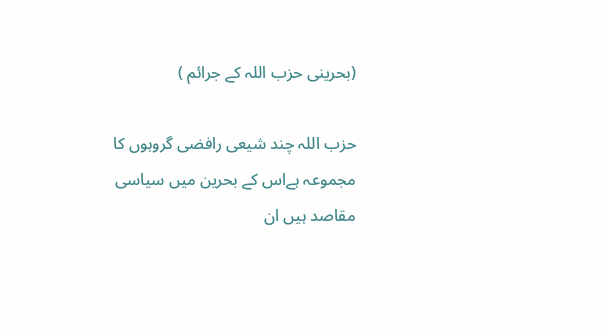(بحرینی حزب اللہ کے جرائم )

حزب اللہ چند شیعی رافضی گروہوں کا مجموعہ ہےاس کے بحرین میں سیاسی مقاصد ہیں ان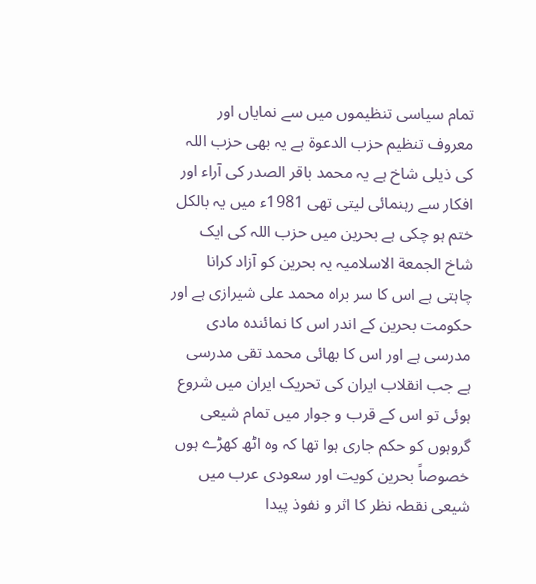تمام سیاسی تنظیموں میں سے نمایاں اور معروف تنظیم حزب الدعوۃ ہے یہ بھی حزب اللہ کی ذیلی شاخ ہے یہ محمد باقر الصدر کی آراء اور افکار سے رہنمائی لیتی تھی 1981ء میں یہ بالکل ختم ہو چکی ہے بحرین میں حزب اللہ کی ایک شاخ الجمعة الاسلامیہ یہ بحرین کو آزاد کرانا چاہتی ہے اس کا سر براہ محمد علی شیرازی ہے اور حکومت بحرین کے اندر اس کا نمائندہ مادی مدرسی ہے اور اس کا بھائی محمد تقی مدرسی ہے جب انقلاب ایران کی تحریک ایران میں شروع ہوئی تو اس کے قرب و جوار میں تمام شیعی گروہوں کو حکم جاری ہوا تھا کہ وہ اٹھ کھڑے ہوں خصوصاً بحرین کویت اور سعودی عرب میں شیعی نقطہ نظر کا اثر و نفوذ پیدا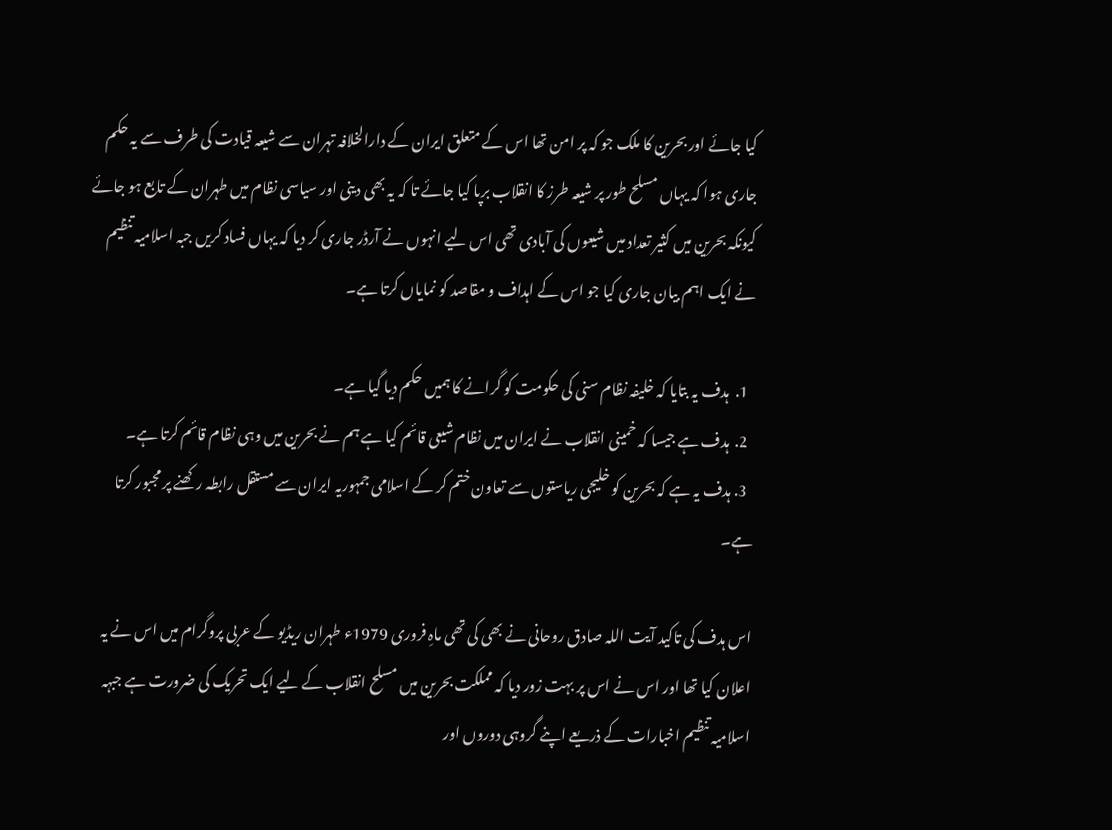کیا جائے اور بحرین کا ملک جو کہ پر امن تھا اس کے متعلق ایران کے دارالخلافہ تہران سے شیعہ قیادت کی طرف سے یہ حکم جاری ہوا کہ یہاں مسلح طور پر شیعہ طرز کا انقلاب برپا کیا جائے تا کہ یہ بھی دینی اور سیاسی نظام میں طہران کے تابع ہو جائے کیونکہ بحرین میں کثیر تعداد میں شیعوں کی آبادی تھی اس لیے انہوں نے آرڈر جاری کر دیا کہ یہاں فساد کریں جبہ اسلامیہ تنظیم نے ایک اہم بیان جاری کیا جو اس کے اہداف و مقاصد کو نمایاں کرتا ہے۔

  1.  ہدف یہ بتایا کہ خلیفہ نظام سنی کی حکومت کو گرانے کا ہمیں حکم دیا گیا ہے۔
  2.  ہدف ہے جیسا کہ خمینی انقلاب نے ایران میں نظام شیعی قائم کیا ہے ہم نے بحرین میں وہی نظام قائم کرتا ہے۔
  3. ہدف یہ ہے کہ بحرین کو خلیجی ریاستوں سے تعاون ختم کر کے اسلامی جمہوریہ ایران سے مستقل رابطہ رکھنے پر مجبور کرتا ہے۔

اس ہدف کی تاکید آیت اللہ صادق روحانی نے بھی کی تھی ماہِ فروری 1979ء طہران ریڈیو کے عربی پروگرام میں اس نے یہ اعلان کیا تھا اور اس نے اس پر بہت زور دیا کہ مملکت بحرین میں مسلح انقلاب کے لیے ایک تحریک کی ضرورت ہے جبہہ اسلامیہ تنظیم اخبارات کے ذریعے اپنے گروہی دوروں اور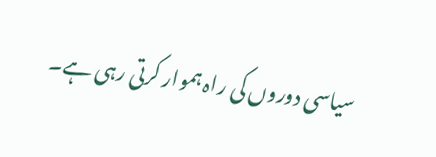سیاسی دوروں کی راہ ہموار کرتی رہی ہے۔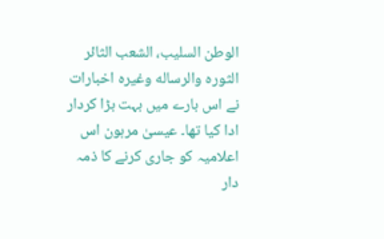الوطن السليب، الشعب الثائر الثوره والرساله وغیره اخبارات نے اس بارے میں بہت بڑا کردار ادا کیا تھا۔ عیسیٰ مرہون اس اعلامیہ کو جاری کرنے کا ذمہ دار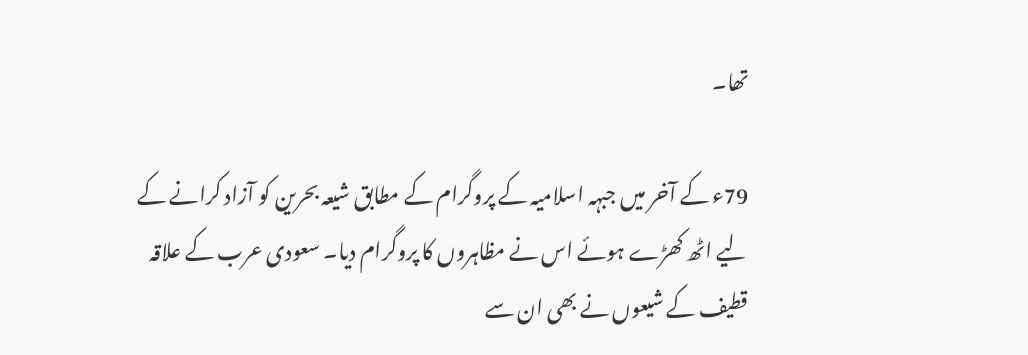تھا۔

79ء کے آخر میں جبہہ اسلامیہ کے پروگرام کے مطابق شیعہ بحرین کو آزاد کرانے کے لیے اٹھ کھڑے ہوئے اس نے مظاہروں کا پروگرام دیا۔ سعودی عرب کے علاقہ قطیف کے شیعوں نے بھی ان سے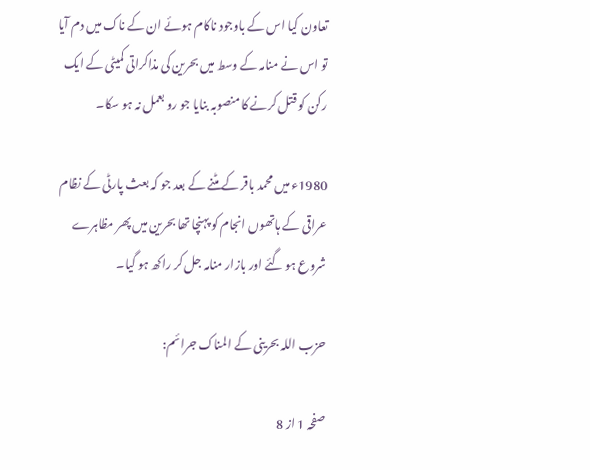تعاون کیا اس کے باوجود ناکام ہوئے ان کے ناک میں دم آیا تو اس نے منامہ کے وسط میں بحرین کی مذاکراتی کمیٹی کے ایک رکن کو قتل کرنے کا منصوبہ بنایا جو رو بعمل نہ ہو سکا۔

1980ء میں محمد باقر کے مٹنے کے بعد جو کہ بعث پارٹی کے نظام عراقی کے ہاتھوں انجام کو پہنچا تھا بحرین میں پھر مظاہرے شروع ہو گئے اور بازار منامہ جل کر راکھ ہو گیا۔

حزب اللہ بحرینی کے المناک جرائم:

صفحہ 1 از 8